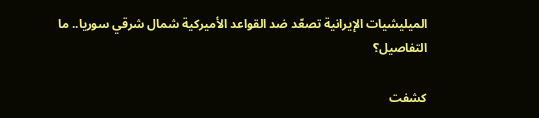الميليشيات الإيرانية تصعّد ضد القواعد الأميركية شمال شرقي سوريا.. ما التفاصيل؟

كشفت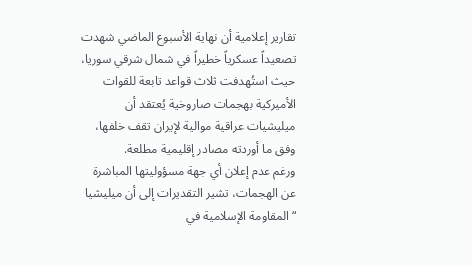تقارير إعلامية أن نهاية الأسبوع الماضي شهدت تصعيداً عسكرياً خطيراً في شمال شرقي سوريا، حيث استُهدفت ثلاث قواعد تابعة للقوات الأميركية بهجمات صاروخية يُعتقد أن ميليشيات عراقية موالية لإيران تقف خلفها، وفق ما أوردته مصادر إقليمية مطلعة.
ورغم عدم إعلان أي جهة مسؤوليتها المباشرة عن الهجمات، تشير التقديرات إلى أن ميليشيا “المقاومة الإسلامية في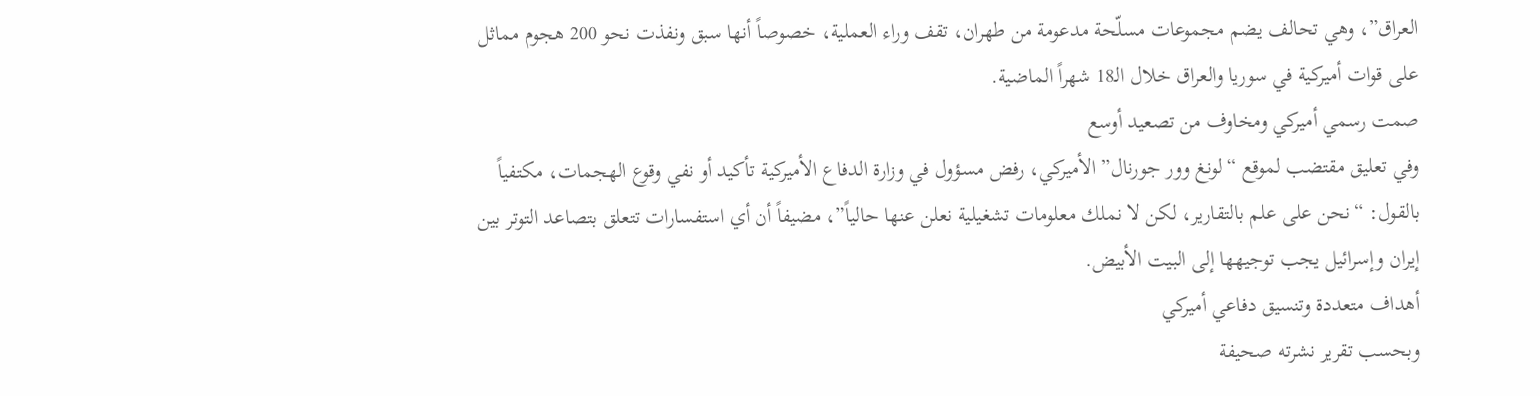العراق”، وهي تحالف يضم مجموعات مسلّحة مدعومة من طهران، تقف وراء العملية، خصوصاً أنها سبق ونفذت نحو 200 هجوم مماثل على قوات أميركية في سوريا والعراق خلال الـ18 شهراً الماضية.
صمت رسمي أميركي ومخاوف من تصعيد أوسع
وفي تعليق مقتضب لموقع “لونغ وور جورنال” الأميركي، رفض مسؤول في وزارة الدفاع الأميركية تأكيد أو نفي وقوع الهجمات، مكتفياً بالقول: “نحن على علم بالتقارير، لكن لا نملك معلومات تشغيلية نعلن عنها حالياً”، مضيفاً أن أي استفسارات تتعلق بتصاعد التوتر بين إيران وإسرائيل يجب توجيهها إلى البيت الأبيض.
أهداف متعددة وتنسيق دفاعي أميركي
وبحسب تقرير نشرته صحيفة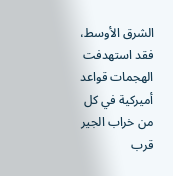الشرق الأوسط، فقد استهدفت الهجمات قواعد أميركية في كل من خراب الجير قرب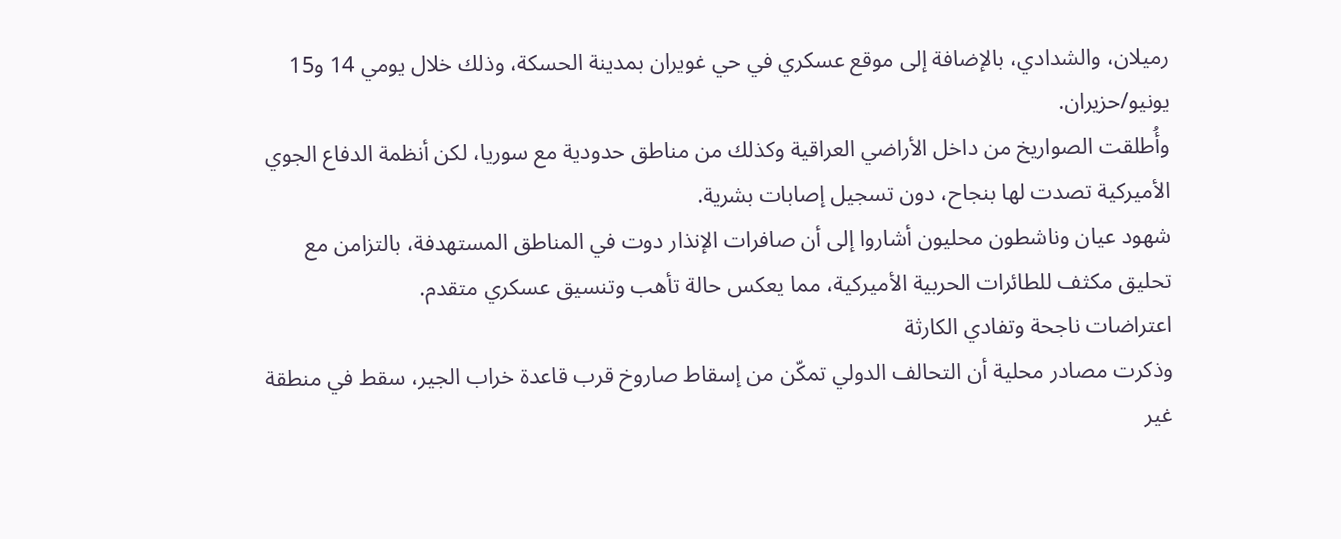رميلان، والشدادي، بالإضافة إلى موقع عسكري في حي غويران بمدينة الحسكة، وذلك خلال يومي 14 و15 يونيو/حزيران.
وأُطلقت الصواريخ من داخل الأراضي العراقية وكذلك من مناطق حدودية مع سوريا، لكن أنظمة الدفاع الجوي الأميركية تصدت لها بنجاح، دون تسجيل إصابات بشرية.
شهود عيان وناشطون محليون أشاروا إلى أن صافرات الإنذار دوت في المناطق المستهدفة، بالتزامن مع تحليق مكثف للطائرات الحربية الأميركية، مما يعكس حالة تأهب وتنسيق عسكري متقدم.
اعتراضات ناجحة وتفادي الكارثة
وذكرت مصادر محلية أن التحالف الدولي تمكّن من إسقاط صاروخ قرب قاعدة خراب الجير، سقط في منطقة غير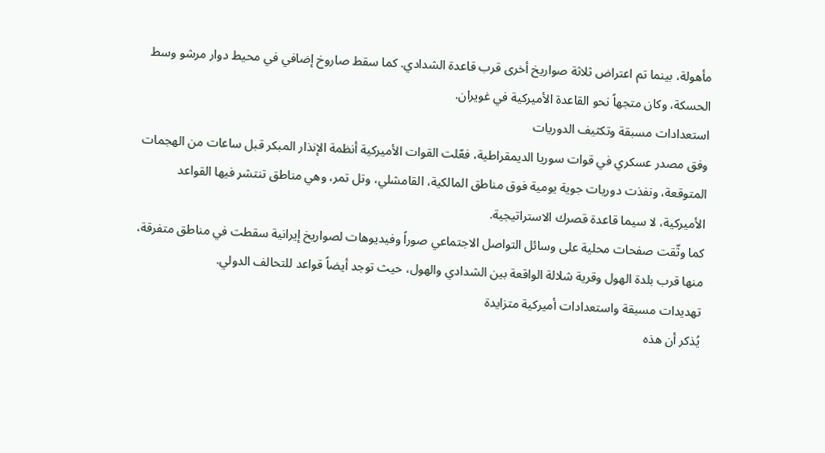مأهولة، بينما تم اعتراض ثلاثة صواريخ أخرى قرب قاعدة الشدادي. كما سقط صاروخ إضافي في محيط دوار مرشو وسط الحسكة، وكان متجهاً نحو القاعدة الأميركية في غويران.
استعدادات مسبقة وتكثيف الدوريات
وفق مصدر عسكري في قوات سوريا الديمقراطية، فعّلت القوات الأميركية أنظمة الإنذار المبكر قبل ساعات من الهجمات المتوقعة، ونفذت دوريات جوية يومية فوق مناطق المالكية، القامشلي، وتل تمر، وهي مناطق تنتشر فيها القواعد الأميركية، لا سيما قاعدة قصرك الاستراتيجية.
كما وثّقت صفحات محلية على وسائل التواصل الاجتماعي صوراً وفيديوهات لصواريخ إيرانية سقطت في مناطق متفرقة، منها قرب بلدة الهول وقرية شلالة الواقعة بين الشدادي والهول، حيث توجد أيضاً قواعد للتحالف الدولي.
تهديدات مسبقة واستعدادات أميركية متزايدة
يُذكر أن هذه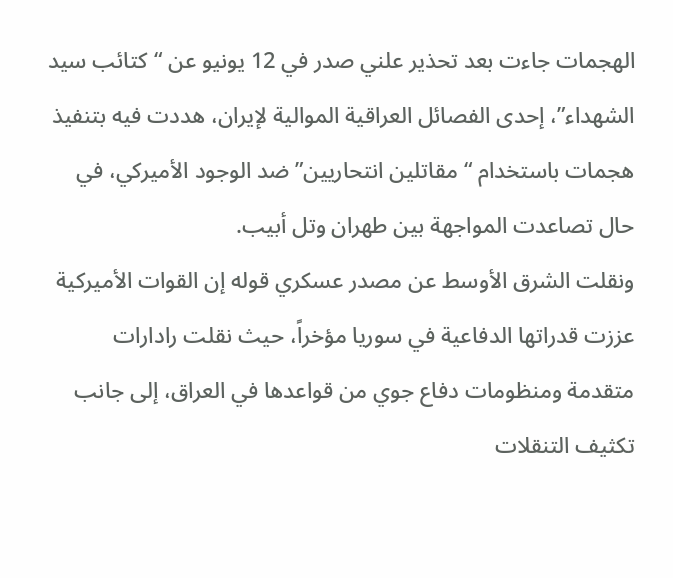الهجمات جاءت بعد تحذير علني صدر في 12 يونيو عن “كتائب سيد الشهداء”، إحدى الفصائل العراقية الموالية لإيران، هددت فيه بتنفيذ هجمات باستخدام “مقاتلين انتحاريين” ضد الوجود الأميركي، في حال تصاعدت المواجهة بين طهران وتل أبيب.
ونقلت الشرق الأوسط عن مصدر عسكري قوله إن القوات الأميركية عززت قدراتها الدفاعية في سوريا مؤخراً، حيث نقلت رادارات متقدمة ومنظومات دفاع جوي من قواعدها في العراق، إلى جانب تكثيف التنقلات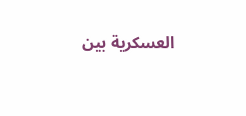العسكرية بين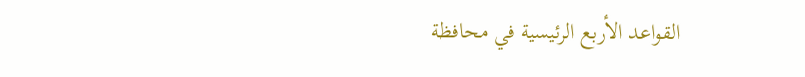القواعد الأربع الرئيسية في محافظة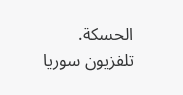الحسكة.
تلفزيون سوريا